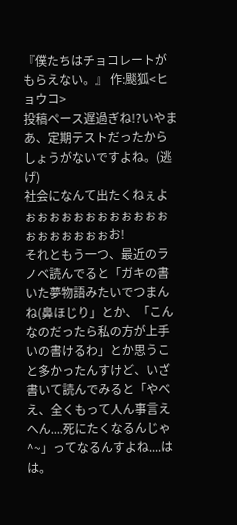『僕たちはチョコレートがもらえない。』 作:颷狐<ヒョウコ>
投稿ペース遅過ぎね!?いやまあ、定期テストだったからしょうがないですよね。(逃げ)
社会になんて出たくねぇよぉぉぉぉぉぉぉぉぉぉぉぉぉぉぉぉぉぉぉお!
それともう一つ、最近のラノベ読んでると「ガキの書いた夢物語みたいでつまんね(鼻ほじり」とか、「こんなのだったら私の方が上手いの書けるわ」とか思うこと多かったんすけど、いざ書いて読んでみると「やべえ、全くもって人ん事言えへん....死にたくなるんじゃ^~」ってなるんすよね....はは。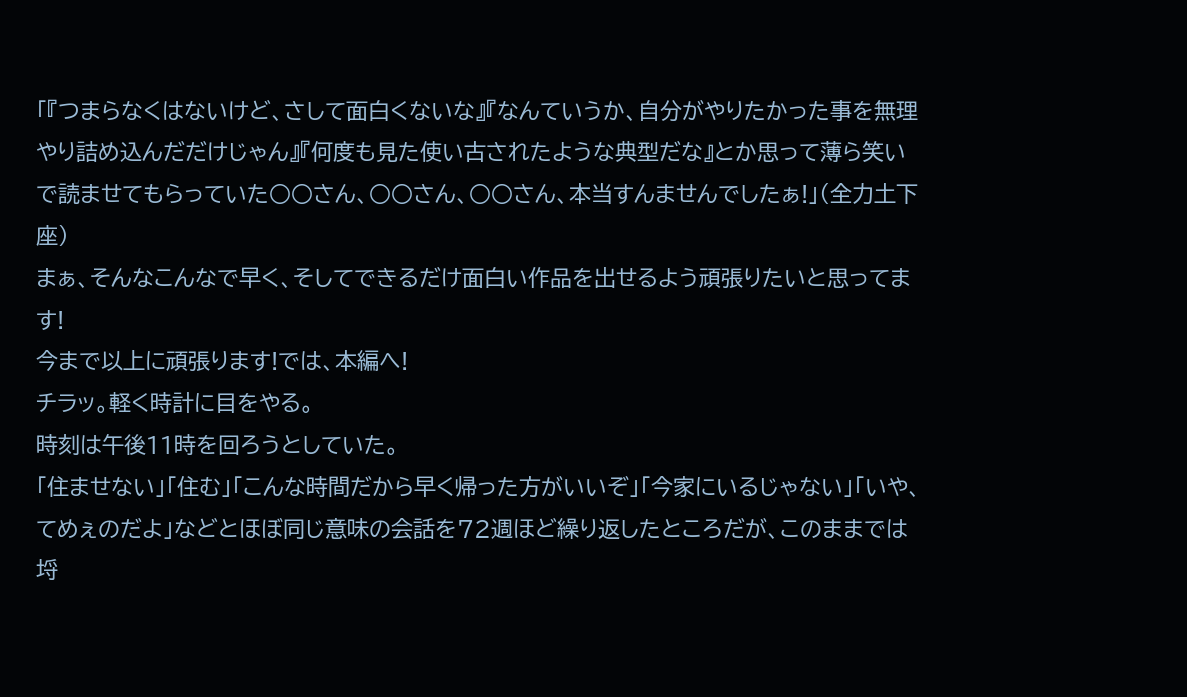「『つまらなくはないけど、さして面白くないな』『なんていうか、自分がやりたかった事を無理やり詰め込んだだけじゃん』『何度も見た使い古されたような典型だな』とか思って薄ら笑いで読ませてもらっていた○○さん、○○さん、○○さん、本当すんませんでしたぁ!」(全力土下座)
まぁ、そんなこんなで早く、そしてできるだけ面白い作品を出せるよう頑張りたいと思ってます!
今まで以上に頑張ります!では、本編へ!
チラッ。軽く時計に目をやる。
時刻は午後11時を回ろうとしていた。
「住ませない」「住む」「こんな時間だから早く帰った方がいいぞ」「今家にいるじゃない」「いや、てめぇのだよ」などとほぼ同じ意味の会話を72週ほど繰り返したところだが、このままでは埒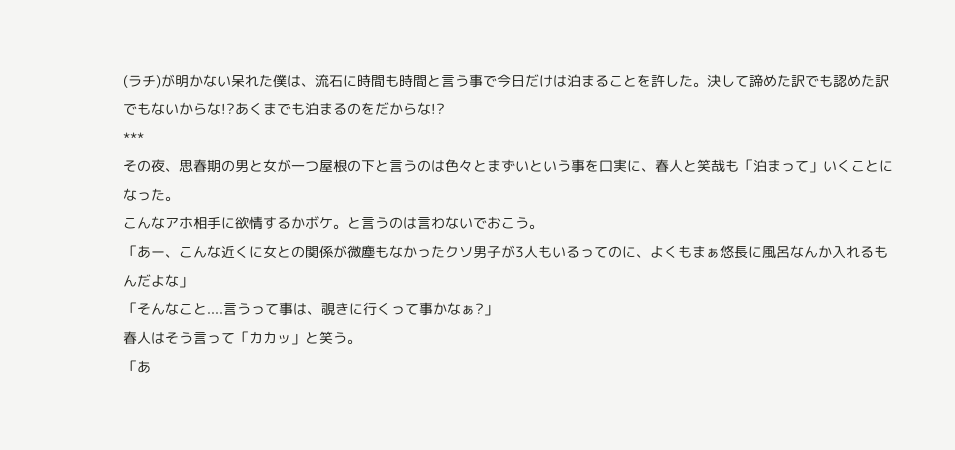(ラチ)が明かない呆れた僕は、流石に時間も時間と言う事で今日だけは泊まることを許した。決して諦めた訳でも認めた訳でもないからな!?あくまでも泊まるのをだからな!?
***
その夜、思春期の男と女が一つ屋根の下と言うのは色々とまずいという事を口実に、春人と笑哉も「泊まって」いくことになった。
こんなアホ相手に欲情するかボケ。と言うのは言わないでおこう。
「あー、こんな近くに女との関係が微塵もなかったクソ男子が3人もいるってのに、よくもまぁ悠長に風呂なんか入れるもんだよな」
「そんなこと....言うって事は、覗きに行くって事かなぁ?」
春人はそう言って「カカッ」と笑う。
「あ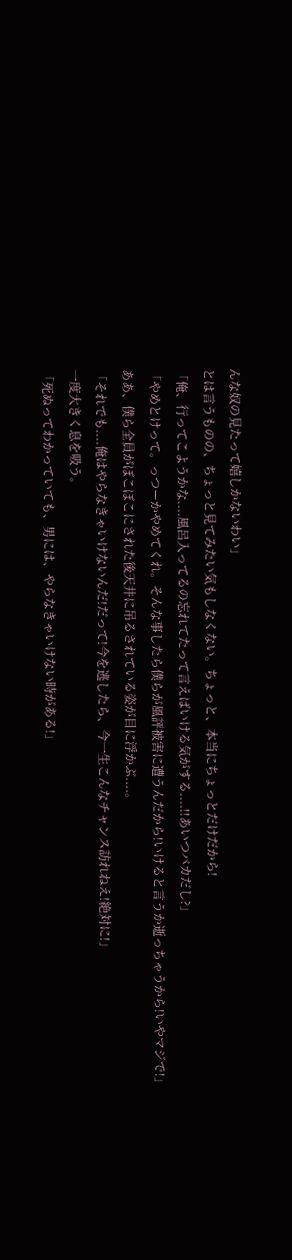んな奴の見たって嬉しかないわい」
とは言うものの、ちょっと見てみたい気もしなくない。ちょっと、本当にちょっとだけだから!
「俺、行ってこようかな....風呂入ってるの忘れてたって言えばいける気がする....!!あいつバカだし?」
「やめとけって。っつーかやめてくれ。そんな事したら僕らが風評被害に遭うんだから!いけると言うか逝っちゃうから!いやマジで!」
ああ、僕ら全員がぼこぼこにされた後天井に吊るされている姿が目に浮かぶ....。
「それでも....俺はやらなきゃいけないんだ!だって!今を逃したら、今一生こんなチャンス訪れねえ!絶対に!」
一度大きく息を吸う。
「死ぬってわかっていても、男には、やらなきゃいけない時がある!」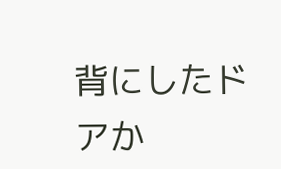背にしたドアか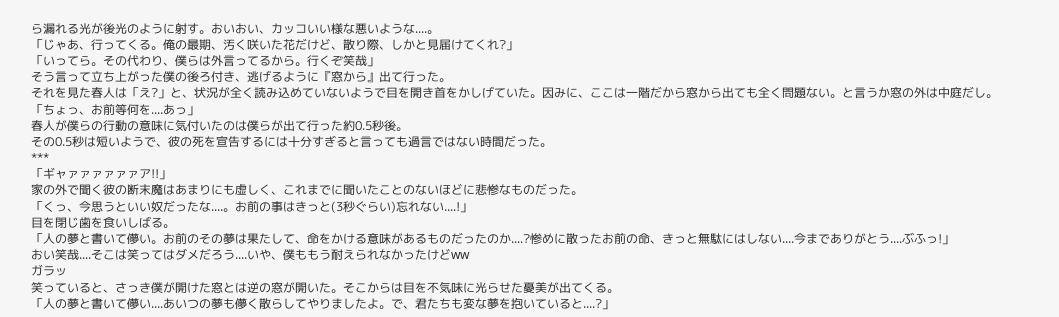ら漏れる光が後光のように射す。おいおい、カッコいい様な悪いような....。
「じゃあ、行ってくる。俺の最期、汚く咲いた花だけど、散り際、しかと見届けてくれ?」
「いってら。その代わり、僕らは外言ってるから。行くぞ笑哉」
そう言って立ち上がった僕の後ろ付き、逃げるように『窓から』出て行った。
それを見た春人は「え?」と、状況が全く読み込めていないようで目を開き首をかしげていた。因みに、ここは一階だから窓から出ても全く問題ない。と言うか窓の外は中庭だし。
「ちょっ、お前等何を....あっ」
春人が僕らの行動の意味に気付いたのは僕らが出て行った約0.5秒後。
その0.5秒は短いようで、彼の死を宣告するには十分すぎると言っても過言ではない時間だった。
***
「ギャァァァァァァア!!」
家の外で聞く彼の断末魔はあまりにも虚しく、これまでに聞いたことのないほどに悲惨なものだった。
「くっ、今思うといい奴だったな....。お前の事はきっと(3秒ぐらい)忘れない....!」
目を閉じ歯を食いしばる。
「人の夢と書いて儚い。お前のその夢は果たして、命をかける意味があるものだったのか....?惨めに散ったお前の命、きっと無駄にはしない....今までありがとう....ぶふっ!」
おい笑哉....そこは笑ってはダメだろう....いや、僕ももう耐えられなかったけどww
ガラッ
笑っていると、さっき僕が開けた窓とは逆の窓が開いた。そこからは目を不気味に光らせた憂美が出てくる。
「人の夢と書いて儚い....あいつの夢も儚く散らしてやりましたよ。で、君たちも変な夢を抱いていると....?」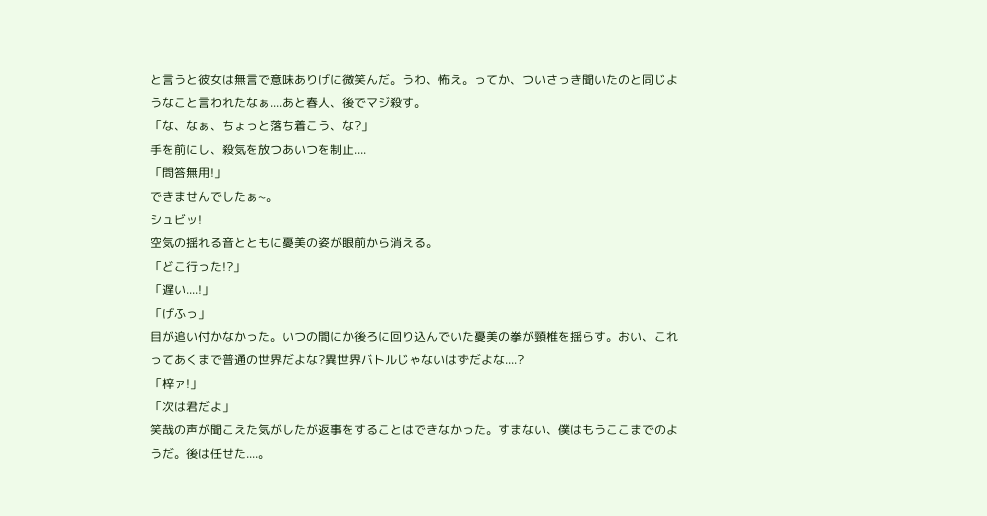と言うと彼女は無言で意味ありげに微笑んだ。うわ、怖え。ってか、ついさっき聞いたのと同じようなこと言われたなぁ....あと春人、後でマジ殺す。
「な、なぁ、ちょっと落ち着こう、な?」
手を前にし、殺気を放つあいつを制止....
「問答無用!」
できませんでしたぁ~。
シュビッ!
空気の揺れる音とともに憂美の姿が眼前から消える。
「どこ行った!?」
「遅い....!」
「げふっ」
目が追い付かなかった。いつの間にか後ろに回り込んでいた憂美の拳が頸椎を揺らす。おい、これってあくまで普通の世界だよな?異世界バトルじゃないはずだよな....?
「梓ァ!」
「次は君だよ」
笑哉の声が聞こえた気がしたが返事をすることはできなかった。すまない、僕はもうここまでのようだ。後は任せた....。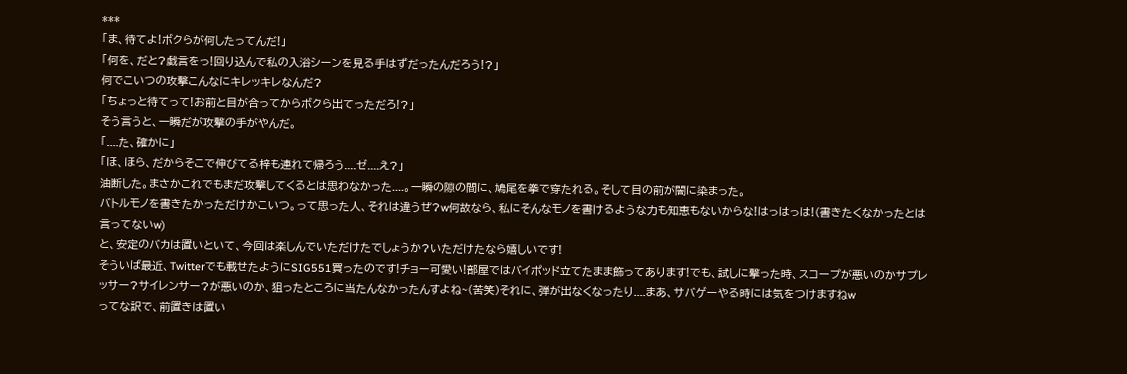***
「ま、待てよ!ボクらが何したってんだ!」
「何を、だと?戯言をっ!回り込んで私の入浴シーンを見る手はずだったんだろう!?」
何でこいつの攻撃こんなにキレッキレなんだ?
「ちょっと待てって!お前と目が合ってからボクら出てっただろ!?」
そう言うと、一瞬だが攻撃の手がやんだ。
「....た、確かに」
「ほ、ほら、だからそこで伸びてる梓も連れて帰ろう....ゼ....え?」
油断した。まさかこれでもまだ攻撃してくるとは思わなかった....。一瞬の隙の間に、鳩尾を拳で穿たれる。そして目の前が闇に染まった。
バトルモノを書きたかっただけかこいつ。って思った人、それは違うぜ?w何故なら、私にそんなモノを書けるような力も知恵もないからな!はっはっは!(書きたくなかったとは言ってないw)
と、安定のバカは置いといて、今回は楽しんでいただけたでしょうか?いただけたなら嬉しいです!
そういば最近、Twitterでも載せたようにSIG551買ったのです!チョー可愛い!部屋ではバイポッド立てたまま飾ってあります!でも、試しに撃った時、スコープが悪いのかサプレッサー?サイレンサー?が悪いのか、狙ったところに当たんなかったんすよね~(苦笑)それに、弾が出なくなったり....まあ、サバゲーやる時には気をつけますねw
ってな訳で、前置きは置い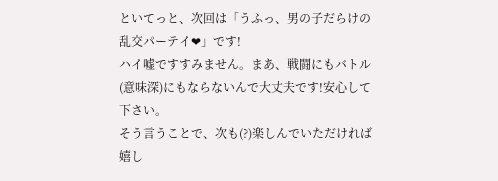といてっと、次回は「うふっ、男の子だらけの乱交パーテイ❤」です!
ハイ嘘ですすみません。まあ、戦闘にもバトル(意味深)にもならないんで大丈夫です!安心して下さい。
そう言うことで、次も(?)楽しんでいただければ嬉し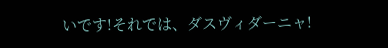いです!それでは、ダスヴィダーニャ!